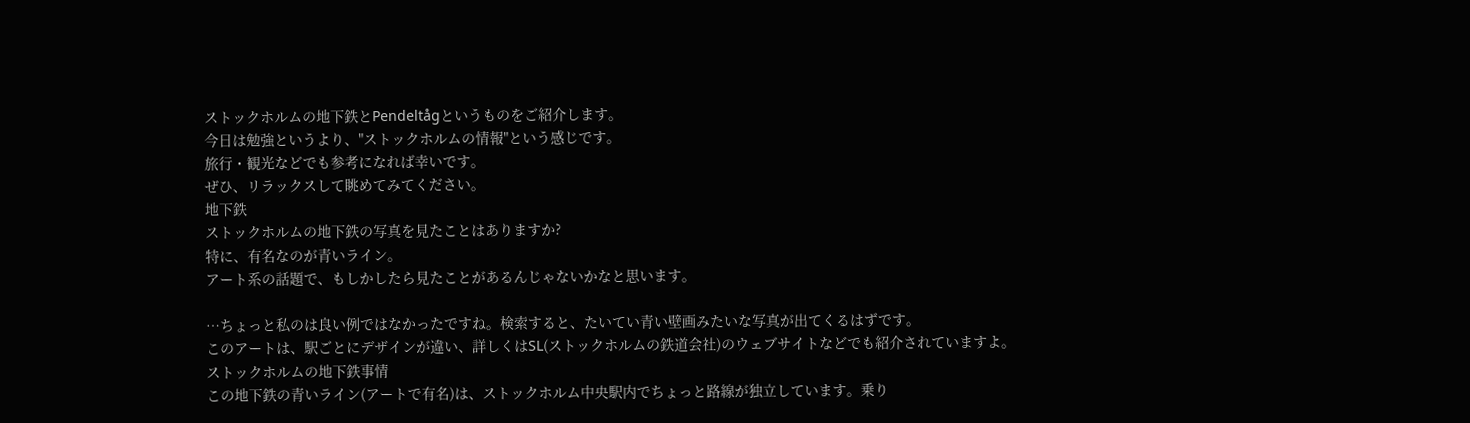ストックホルムの地下鉄とPendeltågというものをご紹介します。
今日は勉強というより、"ストックホルムの情報"という感じです。
旅行・観光などでも参考になれば幸いです。
ぜひ、リラックスして眺めてみてください。
地下鉄
ストックホルムの地下鉄の写真を見たことはありますか?
特に、有名なのが青いライン。
アート系の話題で、もしかしたら見たことがあるんじゃないかなと思います。

…ちょっと私のは良い例ではなかったですね。検索すると、たいてい青い壁画みたいな写真が出てくるはずです。
このアートは、駅ごとにデザインが違い、詳しくはSL(ストックホルムの鉄道会社)のウェブサイトなどでも紹介されていますよ。
ストックホルムの地下鉄事情
この地下鉄の青いライン(アートで有名)は、ストックホルム中央駅内でちょっと路線が独立しています。乗り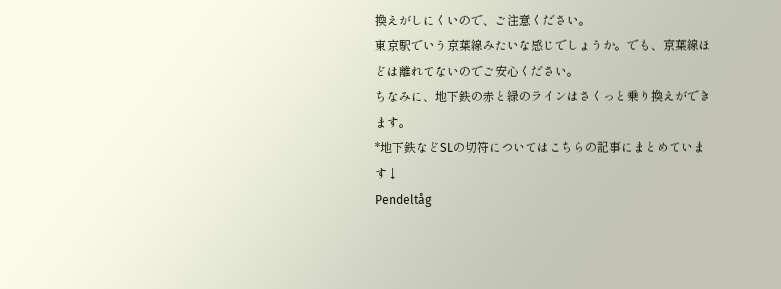換えがしにくいので、ご注意ください。
東京駅でいう京葉線みたいな感じでしょうか。でも、京葉線ほどは離れてないのでご安心ください。
ちなみに、地下鉄の赤と緑のラインはさくっと乗り換えができます。
*地下鉄などSLの切符についてはこちらの記事にまとめています↓
Pendeltåg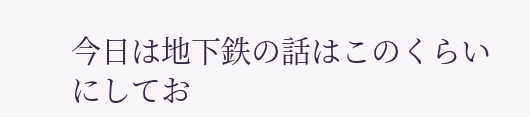今日は地下鉄の話はこのくらいにしてお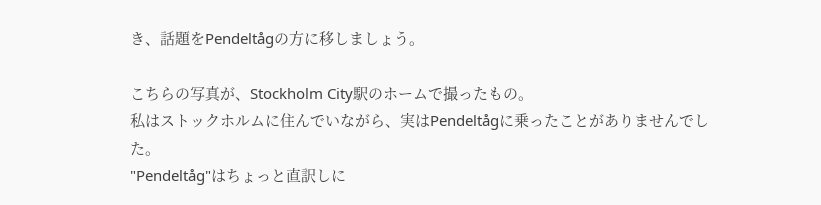き、話題をPendeltågの方に移しましょう。

こちらの写真が、Stockholm City駅のホームで撮ったもの。
私はストックホルムに住んでいながら、実はPendeltågに乗ったことがありませんでした。
"Pendeltåg"はちょっと直訳しに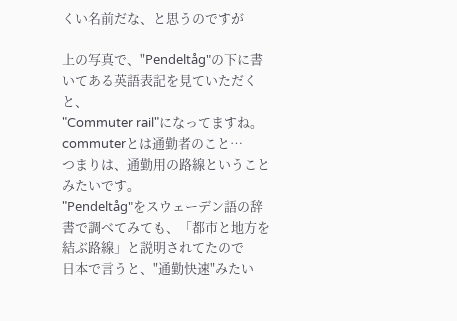くい名前だな、と思うのですが

上の写真で、"Pendeltåg"の下に書いてある英語表記を見ていただくと、
"Commuter rail"になってますね。commuterとは通勤者のこと…
つまりは、通勤用の路線ということみたいです。
"Pendeltåg"をスウェーデン語の辞書で調べてみても、「都市と地方を結ぶ路線」と説明されてたので
日本で言うと、"通勤快速"みたい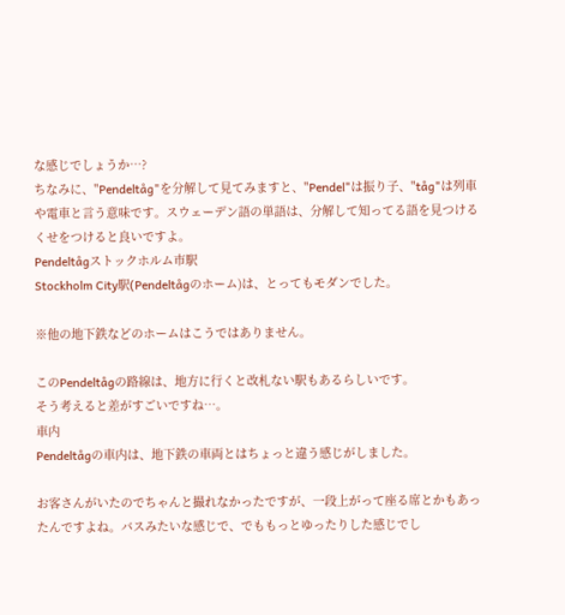な感じでしょうか…?
ちなみに、"Pendeltåg"を分解して見てみますと、"Pendel"は振り子、"tåg"は列車や電車と言う意味です。スウェーデン語の単語は、分解して知ってる語を見つけるくせをつけると良いですよ。
Pendeltågストックホルム市駅
Stockholm City駅(Pendeltågのホーム)は、とってもモダンでした。

※他の地下鉄などのホームはこうではありません。

このPendeltågの路線は、地方に行くと改札ない駅もあるらしいです。
そう考えると差がすごいですね…。
車内
Pendeltågの車内は、地下鉄の車両とはちょっと違う感じがしました。

お客さんがいたのでちゃんと撮れなかったですが、一段上がって座る席とかもあったんですよね。バスみたいな感じで、でももっとゆったりした感じでし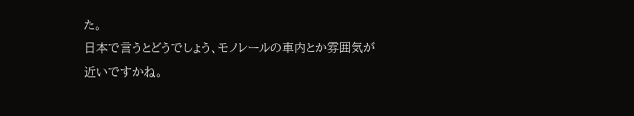た。
日本で言うとどうでしょう、モノレールの車内とか雰囲気が近いですかね。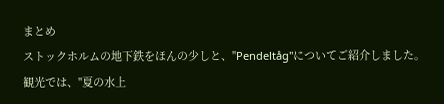まとめ
ストックホルムの地下鉄をほんの少しと、"Pendeltåg"についてご紹介しました。
観光では、"夏の水上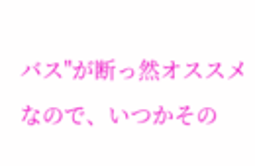バス"が断っ然オススメなので、いつかその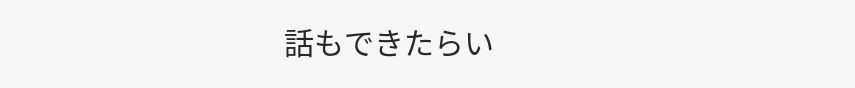話もできたらい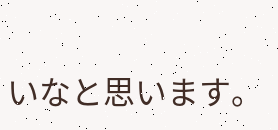いなと思います。